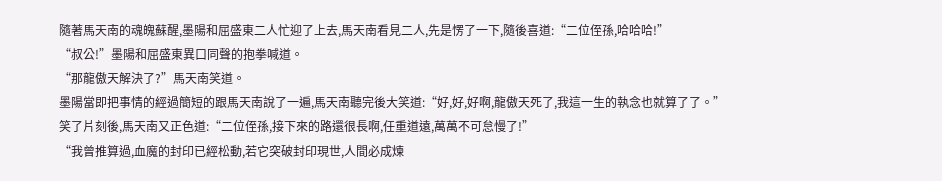隨著馬天南的魂魄蘇醒,墨陽和屈盛東二人忙迎了上去,馬天南看見二人,先是愣了一下,隨後喜道:“二位侄孫,哈哈哈!”
“叔公!”墨陽和屈盛東異口同聲的抱拳喊道。
“那龍傲天解決了?”馬天南笑道。
墨陽當即把事情的經過簡短的跟馬天南說了一遍,馬天南聽完後大笑道:“好,好,好啊,龍傲天死了,我這一生的執念也就算了了。”
笑了片刻後,馬天南又正色道:“二位侄孫,接下來的路還很長啊,任重道遠,萬萬不可怠慢了!”
“我曾推算過,血魔的封印已經松動,若它突破封印現世,人間必成煉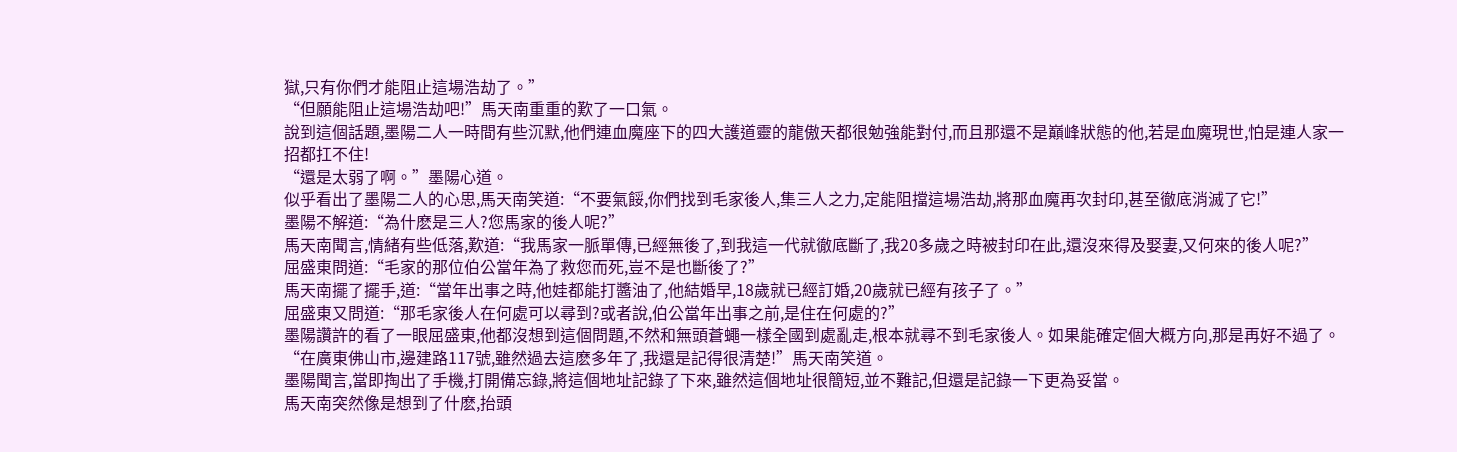獄,只有你們才能阻止這場浩劫了。”
“但願能阻止這場浩劫吧!”馬天南重重的歎了一口氣。
說到這個話題,墨陽二人一時間有些沉默,他們連血魔座下的四大護道靈的龍傲天都很勉強能對付,而且那還不是巔峰狀態的他,若是血魔現世,怕是連人家一招都扛不住!
“還是太弱了啊。”墨陽心道。
似乎看出了墨陽二人的心思,馬天南笑道:“不要氣餒,你們找到毛家後人,集三人之力,定能阻擋這場浩劫,將那血魔再次封印,甚至徹底消滅了它!”
墨陽不解道:“為什麽是三人?您馬家的後人呢?”
馬天南聞言,情緒有些低落,歎道:“我馬家一脈單傳,已經無後了,到我這一代就徹底斷了,我20多歲之時被封印在此,還沒來得及娶妻,又何來的後人呢?”
屈盛東問道:“毛家的那位伯公當年為了救您而死,豈不是也斷後了?”
馬天南擺了擺手,道:“當年出事之時,他娃都能打醬油了,他結婚早,18歲就已經訂婚,20歲就已經有孩子了。”
屈盛東又問道:“那毛家後人在何處可以尋到?或者說,伯公當年出事之前,是住在何處的?”
墨陽讚許的看了一眼屈盛東,他都沒想到這個問題,不然和無頭蒼蠅一樣全國到處亂走,根本就尋不到毛家後人。如果能確定個大概方向,那是再好不過了。
“在廣東佛山市,邊建路117號,雖然過去這麽多年了,我還是記得很清楚!”馬天南笑道。
墨陽聞言,當即掏出了手機,打開備忘錄,將這個地址記錄了下來,雖然這個地址很簡短,並不難記,但還是記錄一下更為妥當。
馬天南突然像是想到了什麽,抬頭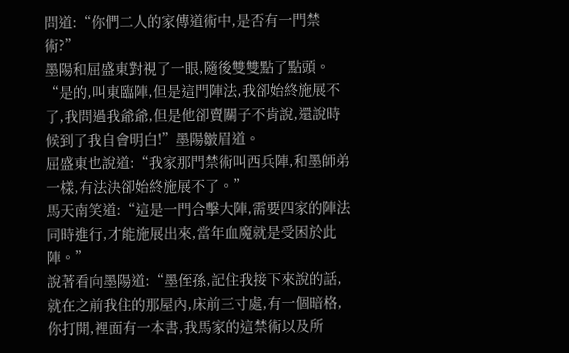問道:“你們二人的家傳道術中,是否有一門禁術?”
墨陽和屈盛東對視了一眼,隨後雙雙點了點頭。
“是的,叫東臨陣,但是這門陣法,我卻始終施展不了,我問過我爺爺,但是他卻賣關子不肯說,還說時候到了我自會明白!”墨陽皺眉道。
屈盛東也說道:“我家那門禁術叫西兵陣,和墨師弟一樣,有法決卻始終施展不了。”
馬天南笑道:“這是一門合擊大陣,需要四家的陣法同時進行,才能施展出來,當年血魔就是受困於此陣。”
說著看向墨陽道:“墨侄孫,記住我接下來說的話,就在之前我住的那屋內,床前三寸處,有一個暗格,你打開,裡面有一本書,我馬家的這禁術以及所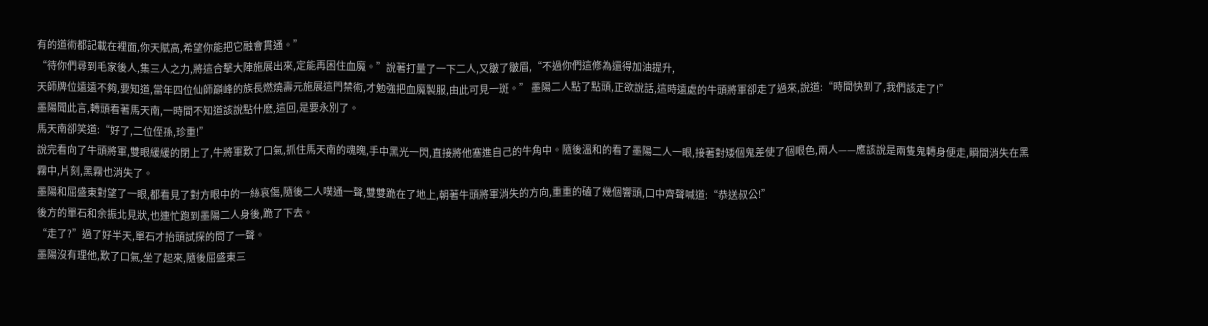有的道術都記載在裡面,你天賦高,希望你能把它融會貫通。”
“待你們尋到毛家後人,集三人之力,將這合擊大陣施展出來,定能再困住血魔。”說著打量了一下二人,又皺了皺眉,“不過你們這修為還得加油提升,
天師牌位遠遠不夠,要知道,當年四位仙師巔峰的族長燃燒壽元施展這門禁術,才勉強把血魔製服,由此可見一斑。” 墨陽二人點了點頭,正欲說話,這時遠處的牛頭將軍卻走了過來,說道:“時間快到了,我們該走了!”
墨陽聞此言,轉頭看著馬天南,一時間不知道該說點什麽,這回,是要永別了。
馬天南卻笑道:“好了,二位侄孫,珍重!”
說完看向了牛頭將軍,雙眼緩緩的閉上了,牛將軍歎了口氣,抓住馬天南的魂魄,手中黑光一閃,直接將他塞進自己的牛角中。隨後溫和的看了墨陽二人一眼,接著對矮個鬼差使了個眼色,兩人——應該說是兩隻鬼轉身便走,瞬間消失在黑霧中,片刻,黑霧也消失了。
墨陽和屈盛東對望了一眼,都看見了對方眼中的一絲哀傷,隨後二人噗通一聲,雙雙跪在了地上,朝著牛頭將軍消失的方向,重重的磕了幾個響頭,口中齊聲喊道:“恭送叔公!”
後方的單石和余振北見狀,也連忙跑到墨陽二人身後,跪了下去。
“走了?”過了好半天,單石才抬頭試探的問了一聲。
墨陽沒有理他,歎了口氣,坐了起來,隨後屈盛東三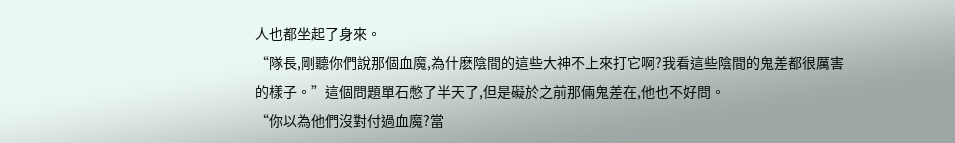人也都坐起了身來。
“隊長,剛聽你們說那個血魔,為什麽陰間的這些大神不上來打它啊?我看這些陰間的鬼差都很厲害的樣子。”這個問題單石憋了半天了,但是礙於之前那倆鬼差在,他也不好問。
“你以為他們沒對付過血魔?當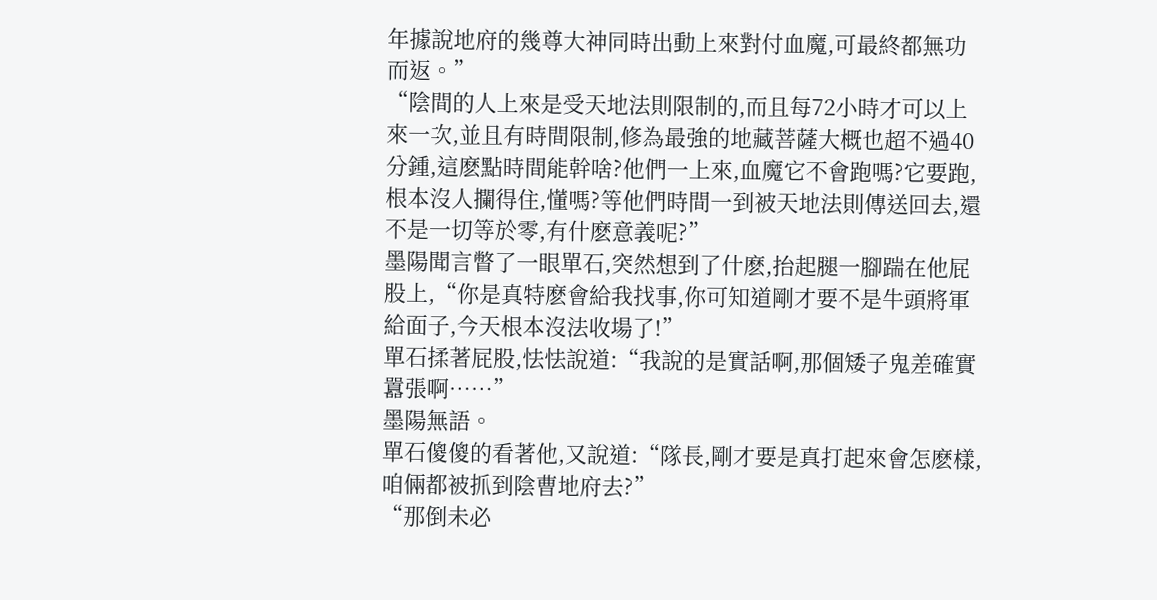年據說地府的幾尊大神同時出動上來對付血魔,可最終都無功而返。”
“陰間的人上來是受天地法則限制的,而且每72小時才可以上來一次,並且有時間限制,修為最強的地藏菩薩大概也超不過40分鍾,這麽點時間能幹啥?他們一上來,血魔它不會跑嗎?它要跑,根本沒人攔得住,懂嗎?等他們時間一到被天地法則傳送回去,還不是一切等於零,有什麽意義呢?”
墨陽聞言瞥了一眼單石,突然想到了什麽,抬起腿一腳踹在他屁股上,“你是真特麽會給我找事,你可知道剛才要不是牛頭將軍給面子,今天根本沒法收場了!”
單石揉著屁股,怯怯說道:“我說的是實話啊,那個矮子鬼差確實囂張啊……”
墨陽無語。
單石傻傻的看著他,又說道:“隊長,剛才要是真打起來會怎麽樣,咱倆都被抓到陰曹地府去?”
“那倒未必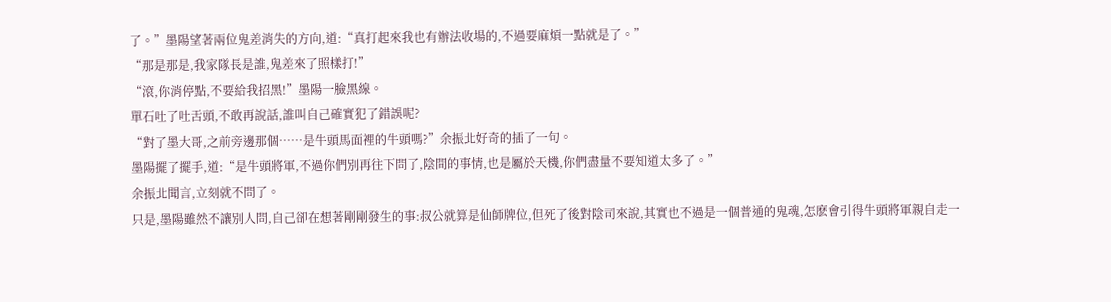了。”墨陽望著兩位鬼差消失的方向,道:“真打起來我也有辦法收場的,不過要麻煩一點就是了。”
“那是那是,我家隊長是誰,鬼差來了照樣打!”
“滾,你消停點,不要給我招黑!”墨陽一臉黑線。
單石吐了吐舌頭,不敢再說話,誰叫自己確實犯了錯誤呢?
“對了墨大哥,之前旁邊那個……是牛頭馬面裡的牛頭嗎?”余振北好奇的插了一句。
墨陽擺了擺手,道:“是牛頭將軍,不過你們別再往下問了,陰間的事情,也是屬於天機,你們盡量不要知道太多了。”
余振北聞言,立刻就不問了。
只是,墨陽雖然不讓別人問,自己卻在想著剛剛發生的事:叔公就算是仙師牌位,但死了後對陰司來說,其實也不過是一個普通的鬼魂,怎麽會引得牛頭將軍親自走一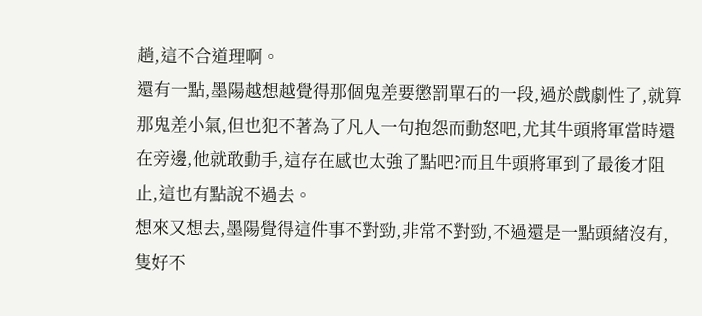趟,這不合道理啊。
還有一點,墨陽越想越覺得那個鬼差要懲罰單石的一段,過於戲劇性了,就算那鬼差小氣,但也犯不著為了凡人一句抱怨而動怒吧,尤其牛頭將軍當時還在旁邊,他就敢動手,這存在感也太強了點吧?而且牛頭將軍到了最後才阻止,這也有點說不過去。
想來又想去,墨陽覺得這件事不對勁,非常不對勁,不過還是一點頭緒沒有,隻好不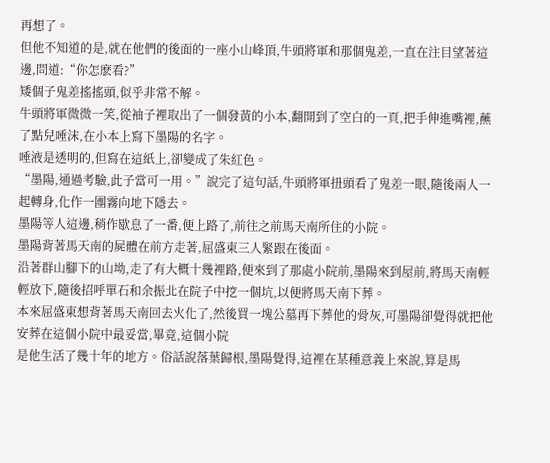再想了。
但他不知道的是,就在他們的後面的一座小山峰頂,牛頭將軍和那個鬼差,一直在注目望著這邊,問道:“你怎麽看?”
矮個子鬼差搖搖頭,似乎非常不解。
牛頭將軍微微一笑,從袖子裡取出了一個發黃的小本,翻開到了空白的一頁,把手伸進嘴裡,蘸了點兒唾沫,在小本上寫下墨陽的名字。
唾液是透明的,但寫在這紙上,卻變成了朱紅色。
“墨陽,通過考驗,此子當可一用。”說完了這句話,牛頭將軍扭頭看了鬼差一眼,隨後兩人一起轉身,化作一團霧向地下隱去。
墨陽等人這邊,稍作歇息了一番,便上路了,前往之前馬天南所住的小院。
墨陽背著馬天南的屍體在前方走著,屈盛東三人緊跟在後面。
沿著群山腳下的山坳,走了有大概十幾裡路,便來到了那處小院前,墨陽來到屋前,將馬天南輕輕放下,隨後招呼單石和余振北在院子中挖一個坑,以便將馬天南下葬。
本來屈盛東想背著馬天南回去火化了,然後買一塊公墓再下葬他的骨灰,可墨陽卻覺得就把他安葬在這個小院中最妥當,畢竟,這個小院
是他生活了幾十年的地方。俗話說落葉歸根,墨陽覺得,這裡在某種意義上來說,算是馬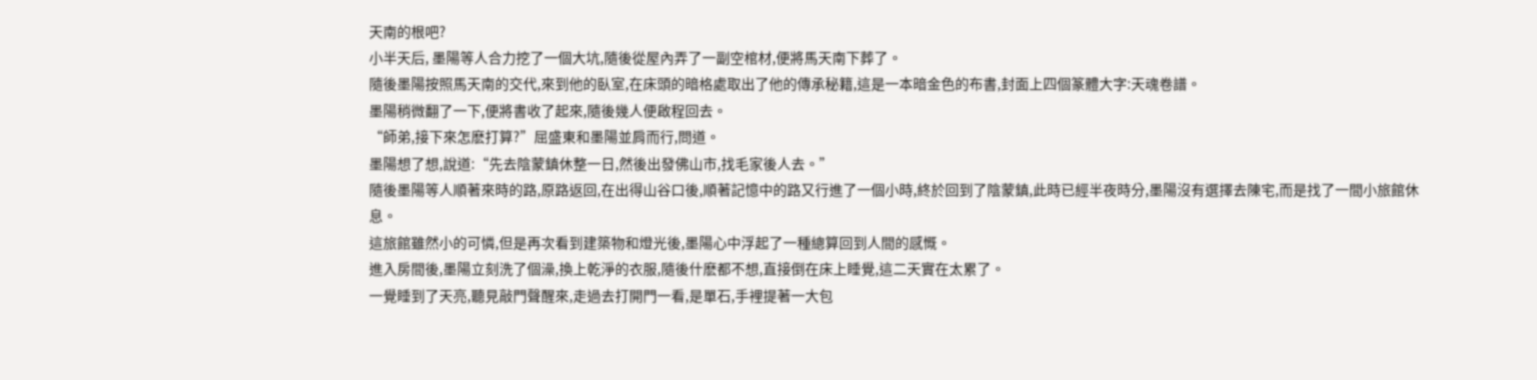天南的根吧?
小半天后, 墨陽等人合力挖了一個大坑,隨後從屋內弄了一副空棺材,便將馬天南下葬了。
隨後墨陽按照馬天南的交代,來到他的臥室,在床頭的暗格處取出了他的傳承秘籍,這是一本暗金色的布書,封面上四個篆體大字:天魂卷譜。
墨陽稍微翻了一下,便將書收了起來,隨後幾人便啟程回去。
“師弟,接下來怎麽打算?”屈盛東和墨陽並肩而行,問道。
墨陽想了想,說道:“先去陰蒙鎮休整一日,然後出發佛山市,找毛家後人去。”
隨後墨陽等人順著來時的路,原路返回,在出得山谷口後,順著記憶中的路又行進了一個小時,終於回到了陰蒙鎮,此時已經半夜時分,墨陽沒有選擇去陳宅,而是找了一間小旅館休息。
這旅館雖然小的可憐,但是再次看到建築物和燈光後,墨陽心中浮起了一種總算回到人間的感慨。
進入房間後,墨陽立刻洗了個澡,換上乾淨的衣服,隨後什麽都不想,直接倒在床上睡覺,這二天實在太累了。
一覺睡到了天亮,聽見敲門聲醒來,走過去打開門一看,是單石,手裡提著一大包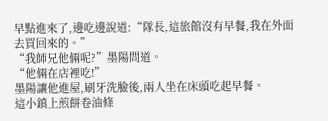早點進來了,邊吃邊說道:“隊長,這旅館沒有早餐,我在外面去買回來的。”
“我師兄他倆呢?”墨陽問道。
“他倆在店裡吃!”
墨陽讓他進屋,刷牙洗臉後,兩人坐在床頭吃起早餐。
這小鎮上煎餅卷油條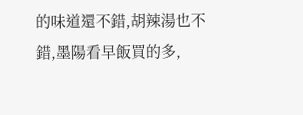的味道還不錯,胡辣湯也不錯,墨陽看早飯買的多,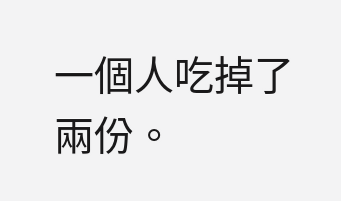一個人吃掉了兩份。